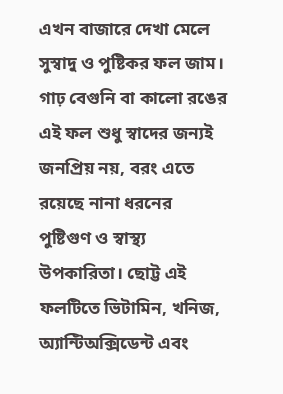এখন বাজারে দেখা মেলে সুস্বাদু ও পুষ্টিকর ফল জাম। গাঢ় বেগুনি বা কালো রঙের এই ফল শুধু স্বাদের জন্যই জনপ্রিয় নয়, বরং এতে রয়েছে নানা ধরনের পুষ্টিগুণ ও স্বাস্থ্য উপকারিতা। ছোট্ট এই ফলটিতে ভিটামিন, খনিজ, অ্যান্টিঅক্সিডেন্ট এবং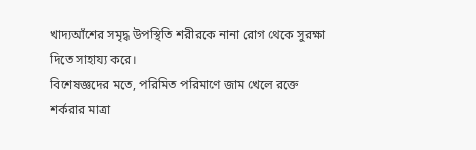খাদ্যআঁশের সমৃদ্ধ উপস্থিতি শরীরকে নানা রোগ থেকে সুরক্ষা দিতে সাহায্য করে।
বিশেষজ্ঞদের মতে, পরিমিত পরিমাণে জাম খেলে রক্তে শর্করার মাত্রা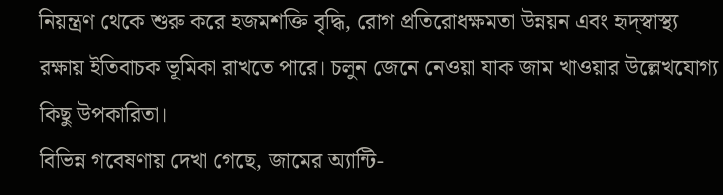নিয়ন্ত্রণ থেকে শুরু করে হজমশক্তি বৃদ্ধি, রোগ প্রতিরোধক্ষমতা উন্নয়ন এবং হৃদ্স্বাস্থ্য রক্ষায় ইতিবাচক ভূমিকা রাখতে পারে। চলুন জেনে নেওয়া যাক জাম খাওয়ার উল্লেখযোগ্য কিছু উপকারিতা।
বিভিন্ন গবেষণায় দেখা গেছে, জামের অ্যান্টি-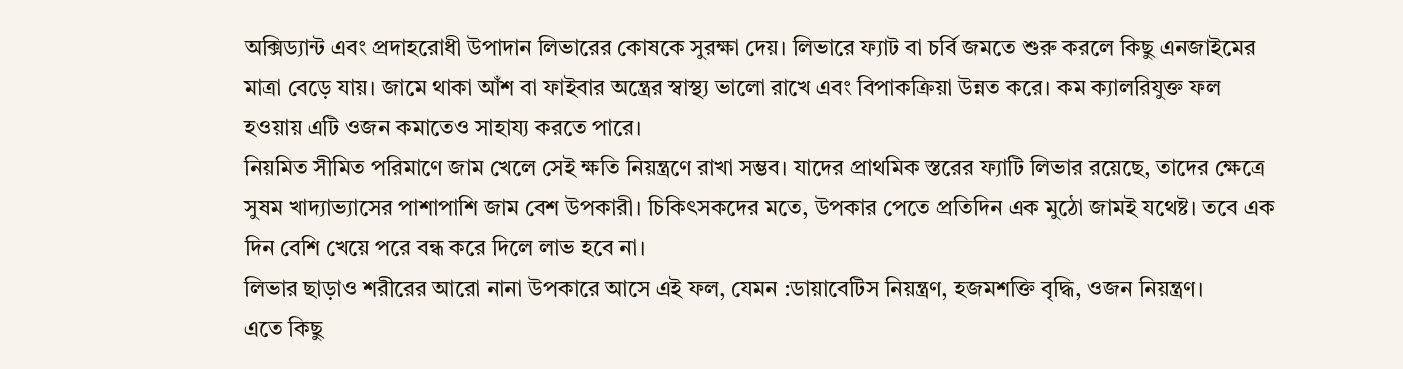অক্সিড্যান্ট এবং প্রদাহরোধী উপাদান লিভারের কোষকে সুরক্ষা দেয়। লিভারে ফ্যাট বা চর্বি জমতে শুরু করলে কিছু এনজাইমের মাত্রা বেড়ে যায়। জামে থাকা আঁশ বা ফাইবার অন্ত্রের স্বাস্থ্য ভালো রাখে এবং বিপাকক্রিয়া উন্নত করে। কম ক্যালরিযুক্ত ফল হওয়ায় এটি ওজন কমাতেও সাহায্য করতে পারে।
নিয়মিত সীমিত পরিমাণে জাম খেলে সেই ক্ষতি নিয়ন্ত্রণে রাখা সম্ভব। যাদের প্রাথমিক স্তরের ফ্যাটি লিভার রয়েছে, তাদের ক্ষেত্রে সুষম খাদ্যাভ্যাসের পাশাপাশি জাম বেশ উপকারী। চিকিৎসকদের মতে, উপকার পেতে প্রতিদিন এক মুঠো জামই যথেষ্ট। তবে এক দিন বেশি খেয়ে পরে বন্ধ করে দিলে লাভ হবে না।
লিভার ছাড়াও শরীরের আরো নানা উপকারে আসে এই ফল, যেমন :ডায়াবেটিস নিয়ন্ত্রণ, হজমশক্তি বৃদ্ধি, ওজন নিয়ন্ত্রণ।
এতে কিছু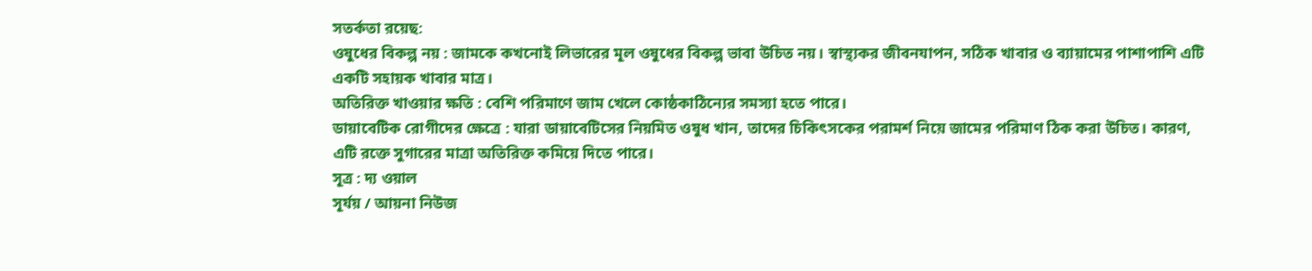সতর্কতা রয়েছ:
ওষুধের বিকল্প নয় : জামকে কখনোই লিভারের মূল ওষুধের বিকল্প ভাবা উচিত নয়। স্বাস্থ্যকর জীবনযাপন, সঠিক খাবার ও ব্যায়ামের পাশাপাশি এটি একটি সহায়ক খাবার মাত্র।
অতিরিক্ত খাওয়ার ক্ষতি : বেশি পরিমাণে জাম খেলে কোষ্ঠকাঠিন্যের সমস্যা হতে পারে।
ডায়াবেটিক রোগীদের ক্ষেত্রে : যারা ডায়াবেটিসের নিয়মিত ওষুধ খান, তাদের চিকিৎসকের পরামর্শ নিয়ে জামের পরিমাণ ঠিক করা উচিত। কারণ, এটি রক্তে সুগারের মাত্রা অতিরিক্ত কমিয়ে দিতে পারে।
সূত্র : দ্য ওয়াল
সূর্যয় / আয়না নিউজ